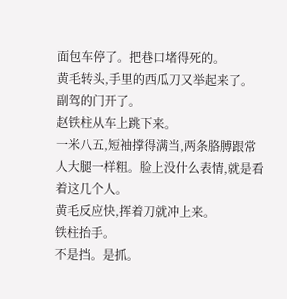面包车停了。把巷口堵得死的。
黄毛转头,手里的西瓜刀又举起来了。
副驾的门开了。
赵铁柱从车上跳下来。
一米八五,短袖撑得满当,两条胳膊跟常人大腿一样粗。脸上没什么表情,就是看着这几个人。
黄毛反应快,挥着刀就冲上来。
铁柱抬手。
不是挡。是抓。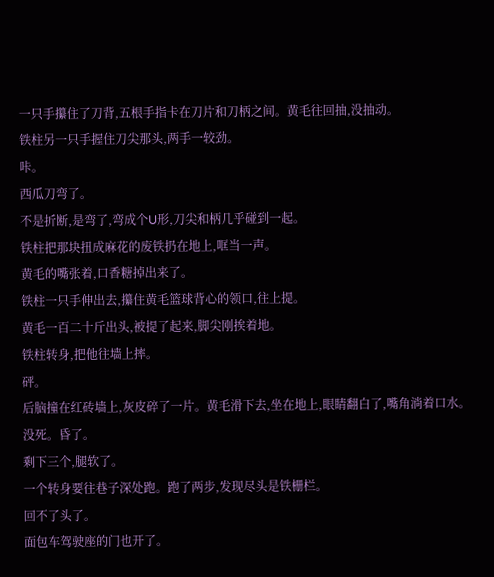一只手攥住了刀背,五根手指卡在刀片和刀柄之间。黄毛往回抽,没抽动。
铁柱另一只手握住刀尖那头,两手一较劲。
咔。
西瓜刀弯了。
不是折断,是弯了,弯成个U形,刀尖和柄几乎碰到一起。
铁柱把那块扭成麻花的废铁扔在地上,哐当一声。
黄毛的嘴张着,口香糖掉出来了。
铁柱一只手伸出去,攥住黄毛篮球背心的领口,往上提。
黄毛一百二十斤出头,被提了起来,脚尖刚挨着地。
铁柱转身,把他往墙上摔。
砰。
后脑撞在红砖墙上,灰皮碎了一片。黄毛滑下去,坐在地上,眼睛翻白了,嘴角淌着口水。
没死。昏了。
剩下三个,腿软了。
一个转身要往巷子深处跑。跑了两步,发现尽头是铁栅栏。
回不了头了。
面包车驾驶座的门也开了。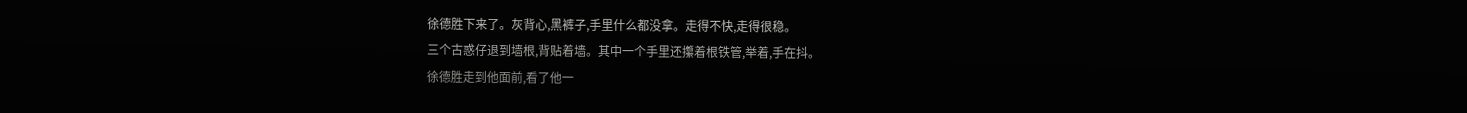徐德胜下来了。灰背心,黑裤子,手里什么都没拿。走得不快,走得很稳。
三个古惑仔退到墙根,背贴着墙。其中一个手里还攥着根铁管,举着,手在抖。
徐德胜走到他面前,看了他一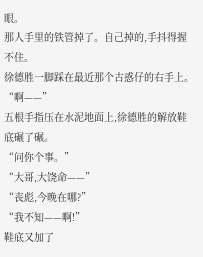眼。
那人手里的铁管掉了。自己掉的,手抖得握不住。
徐德胜一脚踩在最近那个古惑仔的右手上。
“啊——”
五根手指压在水泥地面上,徐德胜的解放鞋底碾了碾。
“问你个事。”
“大哥,大饶命——”
“丧彪,今晚在哪?”
“我不知——啊!”
鞋底又加了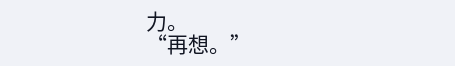力。
“再想。”